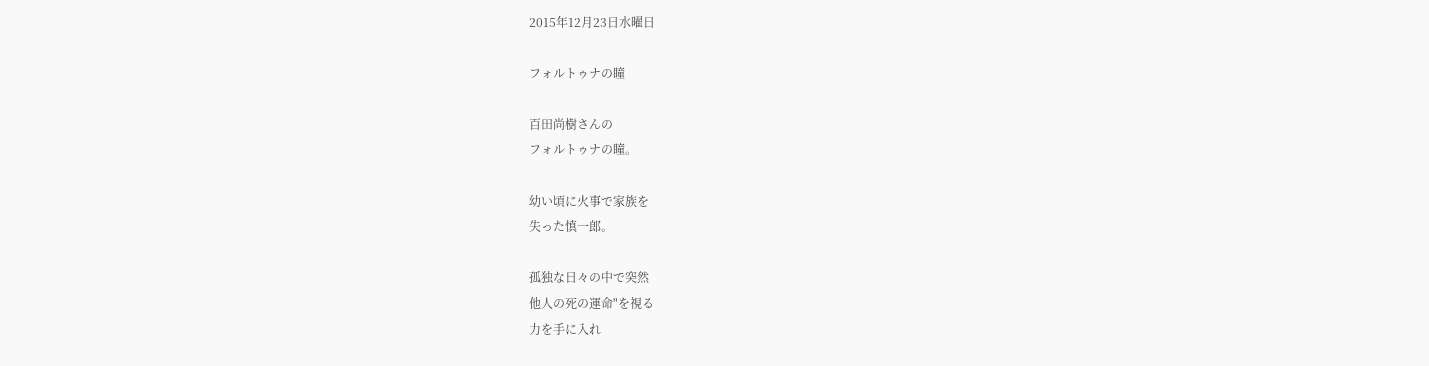2015年12月23日水曜日

フォルトゥナの瞳

百田尚樹さんの
フォルトゥナの瞳。

幼い頃に火事で家族を
失った慎一郎。

孤独な日々の中で突然
他人の死の運命"を視る
力を手に入れ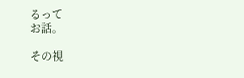るって
お話。

その視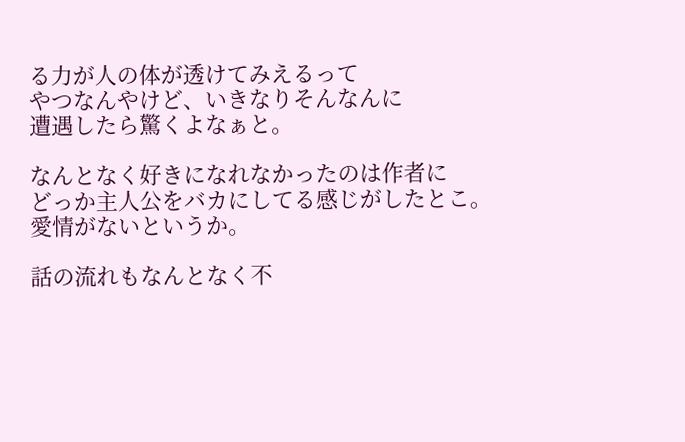る力が人の体が透けてみえるって
やつなんやけど、いきなりそんなんに
遭遇したら驚くよなぁと。

なんとなく好きになれなかったのは作者に
どっか主人公をバカにしてる感じがしたとこ。
愛情がないというか。

話の流れもなんとなく不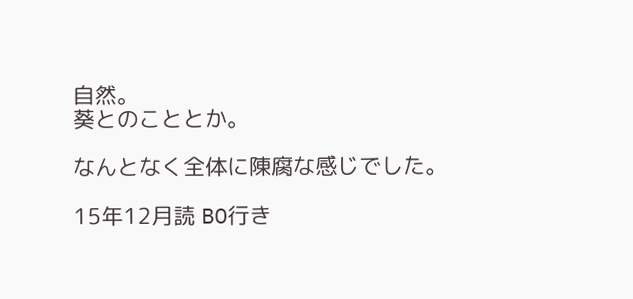自然。
葵とのこととか。

なんとなく全体に陳腐な感じでした。

15年12月読 BO行き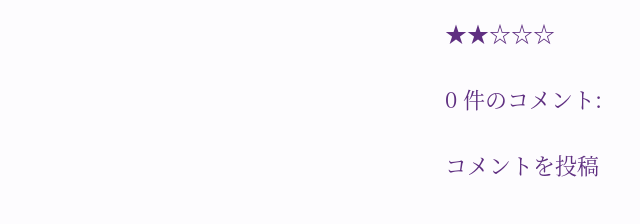★★☆☆☆

0 件のコメント:

コメントを投稿